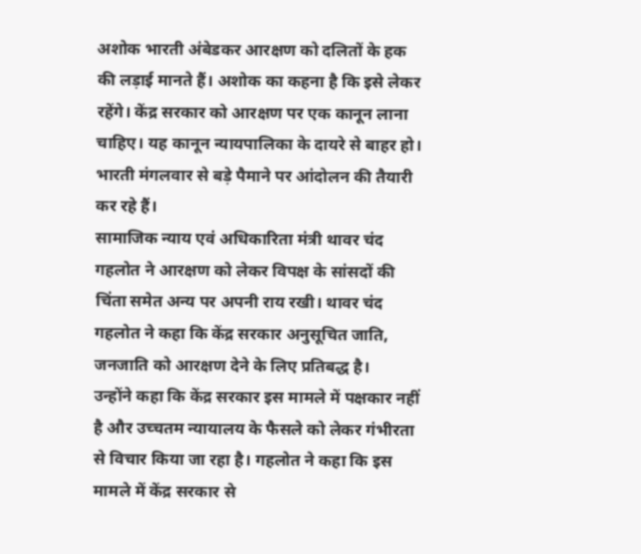अशोक भारती अंबेडकर आरक्षण को दलितों के हक की लड़ाई मानते हैं। अशोक का कहना है कि इसे लेकर रहेंगे। केंद्र सरकार को आरक्षण पर एक कानून लाना चाहिए। यह कानून न्यायपालिका के दायरे से बाहर हो। भारती मंगलवार से बड़े पैमाने पर आंदोलन की तैयारी कर रहे हैं।
सामाजिक न्याय एवं अधिकारिता मंत्री थावर चंद गहलोत ने आरक्षण को लेकर विपक्ष के सांसदों की चिंता समेत अन्य पर अपनी राय रखी। थावर चंद गहलोत ने कहा कि केंद्र सरकार अनुसूचित जाति, जनजाति को आरक्षण देने के लिए प्रतिबद्ध है।
उन्होंने कहा कि केंद्र सरकार इस मामले में पक्षकार नहीं है और उच्चतम न्यायालय के फैसले को लेकर गंभीरता से विचार किया जा रहा है। गहलोत ने कहा कि इस मामले में केंद्र सरकार से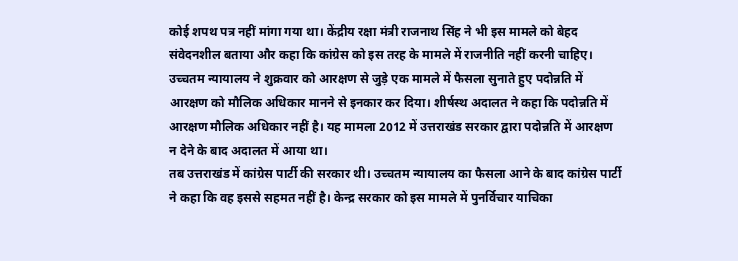कोई शपथ पत्र नहीं मांगा गया था। केंद्रीय रक्षा मंत्री राजनाथ सिंह ने भी इस मामले को बेहद संवेदनशील बताया और कहा कि कांग्रेस को इस तरह के मामले में राजनीति नहीं करनी चाहिए।
उच्चतम न्यायालय ने शुक्रवार को आरक्षण से जुड़े एक मामले में फैसला सुनाते हुए पदोन्नति में आरक्षण को मौलिक अधिकार मानने से इनकार कर दिया। शीर्षस्थ अदालत ने कहा कि पदोन्नति में आरक्षण मौलिक अधिकार नहीं है। यह मामला 2012 में उत्तराखंड सरकार द्वारा पदोन्नति में आरक्षण न देने के बाद अदालत में आया था।
तब उत्तराखंड में कांग्रेस पार्टी की सरकार थी। उच्चतम न्यायालय का फैसला आने के बाद कांग्रेस पार्टी ने कहा कि वह इससे सहमत नहीं है। केन्द्र सरकार को इस मामले में पुनर्विचार याचिका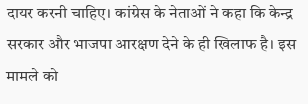दायर करनी चाहिए। कांग्रेस के नेताओं ने कहा कि केन्द्र सरकार और भाजपा आरक्षण देने के ही खिलाफ है। इस मामले को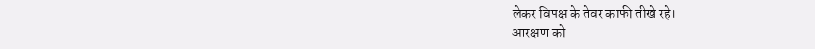लेकर विपक्ष के तेवर काफी तीखे रहे।
आरक्षण को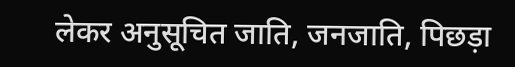लेकर अनुसूचित जाति, जनजाति, पिछड़ा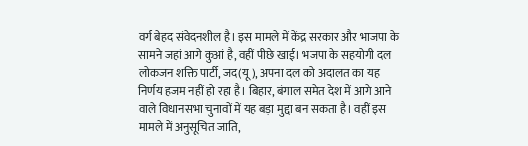वर्ग बेहद संवेदनशील है। इस मामले में केंद्र सरकार और भाजपा के सामने जहां आगे कुआं है, वहीं पीछे खाई। भजपा के सहयोगी दल लोकजन शक्ति पार्टी, जद(यू), अपना दल को अदालत का यह निर्णय हजम नहीं हो रहा है। बिहार, बंगाल समेत देश में आगे आने वाले विधानसभा चुनावों में यह बड़ा मुद्दा बन सकता है। वहीं इस मामले में अनुसूचित जाति,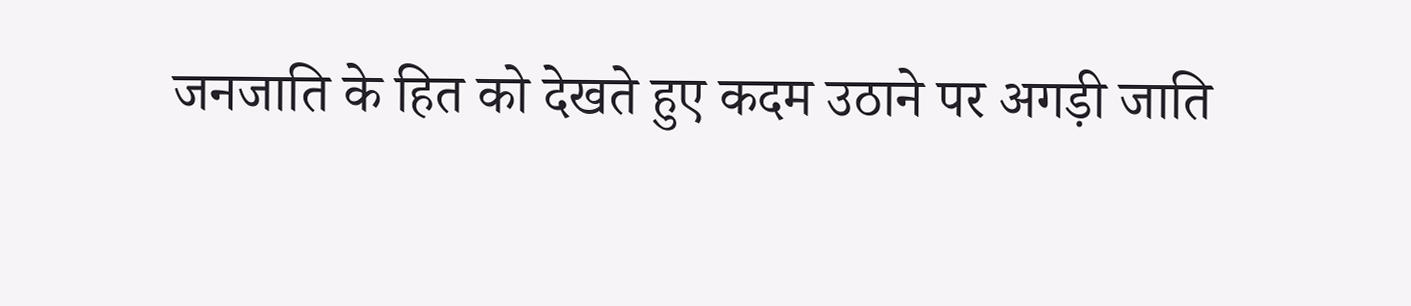जनजाति के हित को देखते हुए कदम उठाने पर अगड़ी जाति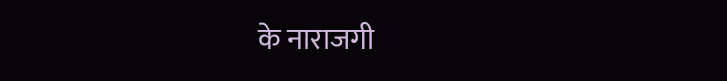के नाराजगी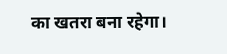का खतरा बना रहेगा।